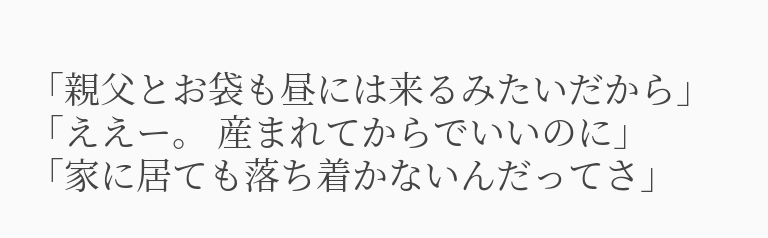「親父とお袋も昼には来るみたいだから」 「ええー。 産まれてからでいいのに」 「家に居ても落ち着かないんだってさ」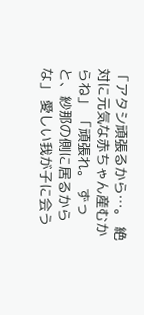「アタシ頑張るから…。 絶対に元気な赤ちゃん産むからね」 「頑張れ。 ずっと、紗那の側に居るからな」 愛しい我が子に会う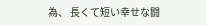為、 長くて短い幸せな闘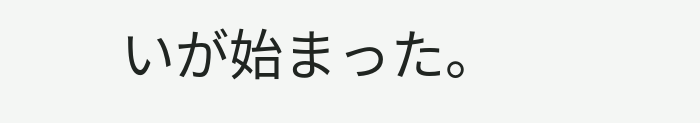いが始まった。